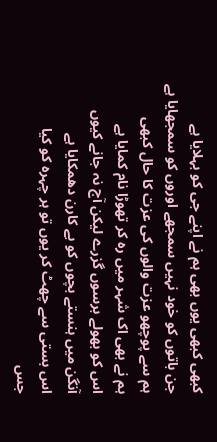کبھی کبھی یوں بھی ہم نے اپنے جی کو بہلایا ہے
جن باتوں کو خود نہیں سمجھے اوروں کو سمجھایا ہے
ہم سے پوچھو عزت والوں کی عزت کا حال کبھی
ہم نے بھی اک شہر میں رہ کر تھوڑا نام کمایا ہے
اس کو بھولے برسوں گزرے لیکن آج نہ جانے کیوں
آنگن میں ہنستے بچوں کو بے کارن دھمکایا ہے
اس بستی سے چھٹ کر یوں تو ہر چہرہ کو کیا
جس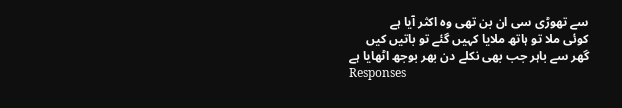سے تھوڑی سی ان بن تھی وہ اکثر آیا ہے
کوئی ملا تو ہاتھ ملایا کہیں گئے تو باتیں کیں
گھر سے باہر جب بھی نکلے دن بھر بوجھ اٹھایا ہے
Responses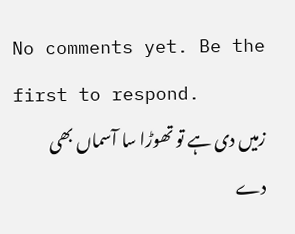No comments yet. Be the first to respond.
زمیں دی ہے تو تھوڑا سا آسماں بھی دے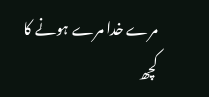مرے خدا مرے ہونے کا کچھ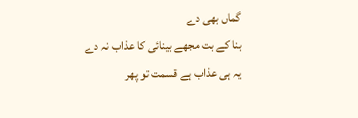گماں بھی دے
بنا کے بت مجھے بینائی کا عذاب نہ دے
یہ ہی عذاب ہے قسمت تو پھر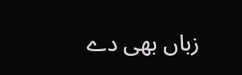زباں بھی دے